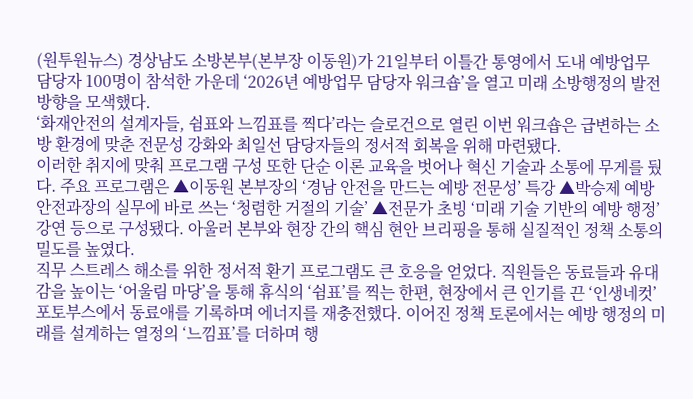(원투원뉴스) 경상남도 소방본부(본부장 이동원)가 21일부터 이틀간 통영에서 도내 예방업무 담당자 100명이 참석한 가운데 ‘2026년 예방업무 담당자 워크숍’을 열고 미래 소방행정의 발전 방향을 모색했다.
‘화재안전의 설계자들, 쉼표와 느낌표를 찍다’라는 슬로건으로 열린 이번 워크숍은 급변하는 소방 환경에 맞춘 전문성 강화와 최일선 담당자들의 정서적 회복을 위해 마련됐다.
이러한 취지에 맞춰 프로그램 구성 또한 단순 이론 교육을 벗어나 혁신 기술과 소통에 무게를 뒀다. 주요 프로그램은 ▲이동원 본부장의 ‘경남 안전을 만드는 예방 전문성’ 특강 ▲박승제 예방안전과장의 실무에 바로 쓰는 ‘청렴한 거절의 기술’ ▲전문가 초빙 ‘미래 기술 기반의 예방 행정’ 강연 등으로 구성됐다. 아울러 본부와 현장 간의 핵심 현안 브리핑을 통해 실질적인 정책 소통의 밀도를 높였다.
직무 스트레스 해소를 위한 정서적 환기 프로그램도 큰 호응을 얻었다. 직원들은 동료들과 유대감을 높이는 ‘어울림 마당’을 통해 휴식의 ‘쉼표’를 찍는 한편, 현장에서 큰 인기를 끈 ‘인생네컷’ 포토부스에서 동료애를 기록하며 에너지를 재충전했다. 이어진 정책 토론에서는 예방 행정의 미래를 설계하는 열정의 ‘느낌표’를 더하며 행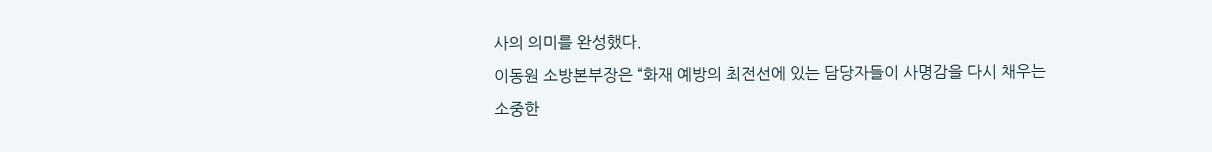사의 의미를 완성했다.
이동원 소방본부장은 “화재 예방의 최전선에 있는 담당자들이 사명감을 다시 채우는 소중한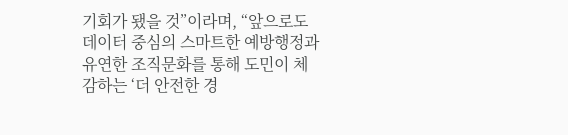기회가 됐을 것”이라며, “앞으로도 데이터 중심의 스마트한 예방행정과 유연한 조직문화를 통해 도민이 체감하는 ‘더 안전한 경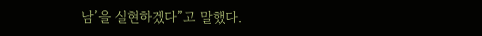남’을 실현하겠다”고 말했다.